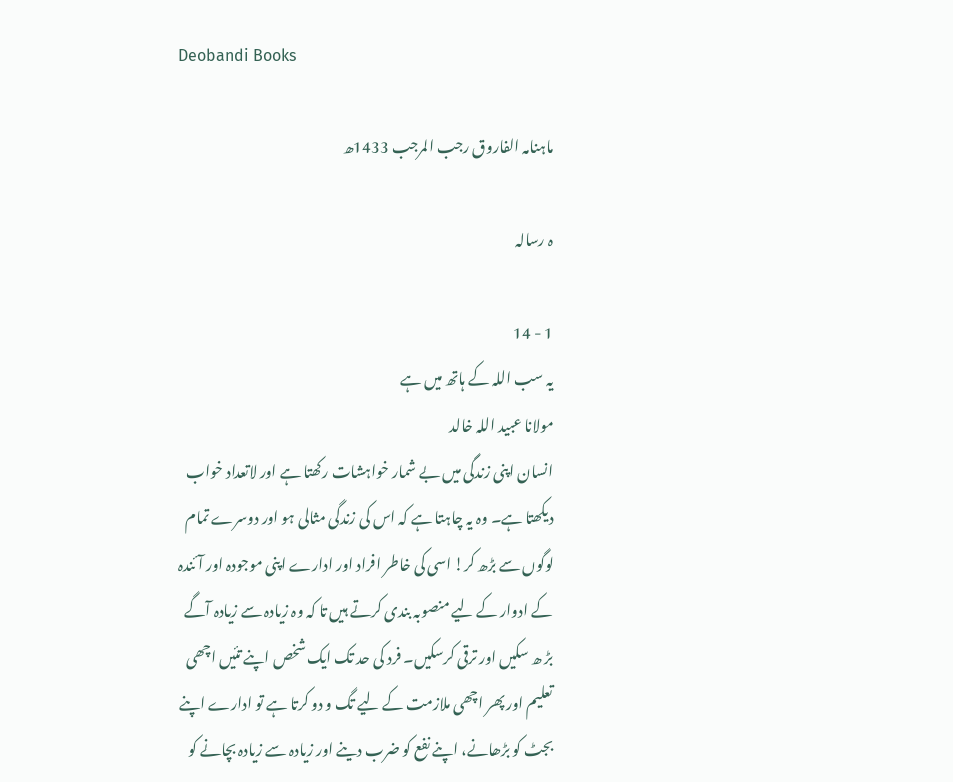Deobandi Books

ماہنامہ الفاروق رجب المرجب 1433ھ

ہ رسالہ

1 - 14
یہ سب اللہ کے ہاتھ میں ہے
مولانا عبید اللہ خالد
انسان اپنی زندگی میں بے شمار خواہشات رکھتا ہے اور لاتعداد خواب دیکھتا ہے۔ وہ یہ چاہتا ہے کہ اس کی زندگی مثالی ہو اور دوسرے تمام لوگوں سے بڑھ کر! اسی کی خاطر افراد اور ادارے اپنی موجودہ اور آئندہ کے ادوار کے لیے منصوبہ بندی کرتے ہیں تا کہ وہ زیادہ سے زیادہ آگے بڑ ھ سکیں اور ترقی کرسکیں۔ فرد کی حد تک ایک شخص اپنے تئیں اچھی تعلیم اور پھر اچھی ملازمت کے لیے تگ و دو کرتا ہے تو ادارے اپنے بجٹ کو بڑھانے، اپنے نفع کو ضرب دینے اور زیادہ سے زیادہ بچانے کو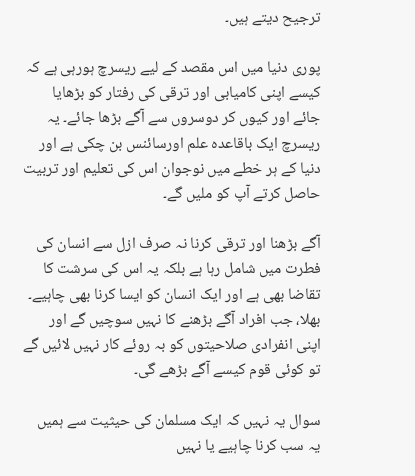ترجیح دیتے ہیں۔

پوری دنیا میں اس مقصد کے لیے ریسرچ ہورہی ہے کہ کیسے اپنی کامیابی اور ترقی کی رفتار کو بڑھایا جائے اور کیوں کر دوسروں سے آگے بڑھا جائے۔ یہ ریسرچ ایک باقاعدہ علم اورسائنس بن چکی ہے اور دنیا کے ہر خطے میں نوجوان اس کی تعلیم اور تربیت حاصل کرتے آپ کو ملیں گے۔

آگے بڑھنا اور ترقی کرنا نہ صرف ازل سے انسان کی فطرت میں شامل رہا ہے بلکہ یہ اس کی سرشت کا تقاضا بھی ہے اور ایک انسان کو ایسا کرنا بھی چاہیے۔ بھلا، جب افراد آگے بڑھنے کا نہیں سوچیں گے اور اپنی انفرادی صلاحیتوں کو بہ روئے کار نہیں لائیں گے تو کوئی قوم کیسے آگے بڑھے گی۔

سوال یہ نہیں کہ ایک مسلمان کی حیثیت سے ہمیں یہ سب کرنا چاہیے یا نہیں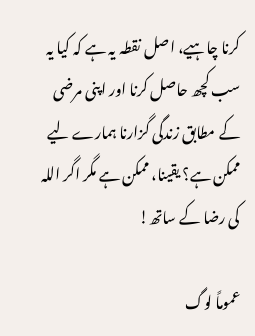کرنا چاہیے، اصل نقطہ یہ ہے کہ کیا یہ سب کچھ حاصل کرنا اور اپنی مرضی کے مطابق زندگی گزارنا ہمارے لیے ممکن ہے؟ یقینا، ممکن ہے مگر اگر اللہ کی رضا کے ساتھ!

عموماً لوگ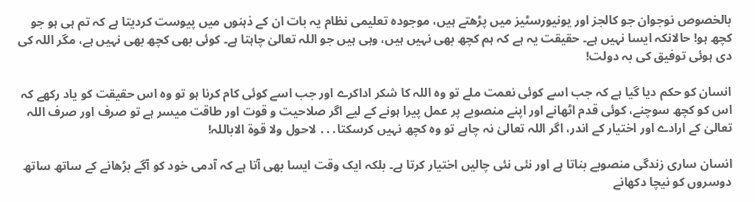بالخصوص نوجوان جو کالجز اور یونیورسٹیز میں پڑھتے ہیں، موجودہ تعلیمی نظام یہ بات ان کے ذہنوں میں پیوست کردیتا ہے کہ تم ہی ہو جو کچھ ہو! حالانکہ ایسا نہیں ہے۔ حقیقت یہ ہے کہ ہم کچھ بھی نہیں ہیں، وہی ہیں جو اللہ تعالیٰ چاہتا ہے۔ کوئی بھی کچھ بھی نہیں ہے، مگر اللہ کی دی ہوئی توفیق کی بہ دولت!

انسان کو حکم دیا گیا ہے کہ جب اسے کوئی نعمت ملے تو وہ اللہ کا شکر اداکرے اور جب اسے کوئی کام کرنا ہو تو وہ اس حقیقت کو یاد رکھے کہ اس کو کچھ سوچنے، کوئی قدم اٹھانے اور اپنے منصوبے پر عمل پیرا ہونے کے لیے اگر صلاحیت و قوت اور طاقت میسر ہے تو صرف اور صرف اللہ تعالیٰ کے ارادے اور اختیار کے اندر، اگر اللہ تعالیٰ نہ چاہے تو وہ کچھ نہیں کرسکتا․․․ لاحول ولا قوة الاباللہ!

انسان ساری زندگی منصوبے بناتا ہے اور نئی نئی چالیں اختیار کرتا ہے۔ بلکہ ایک وقت ایسا بھی آتا ہے کہ آدمی خود کو آگے بڑھانے کے ساتھ ساتھ دوسروں کو نیچا دکھانے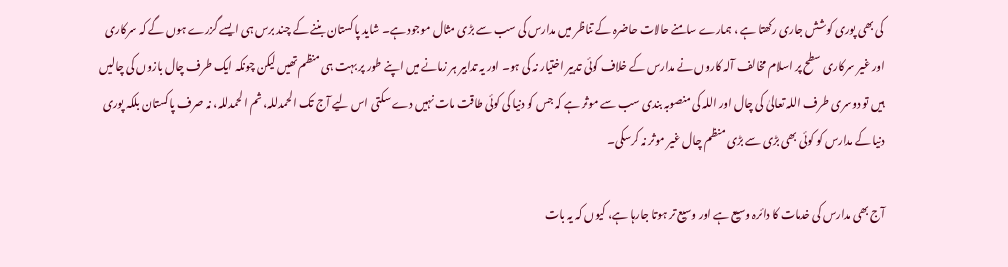کی بھی پوری کوشش جاری رکھتا ہے ، ہمارے سامنے حالات حاضرہ کے تناظر میں مدارس کی سب سے بڑی مثال موجود ہے۔ شاید پاکستان بننے کے چند برس ہی ایسے گزرے ہوں گے کہ سرکاری اور غیر سرکاری سطح پر اسلام مخالف آلہ کاروں نے مدارس کے خلاف کوئی تدبیر اختیار نہ کی ہو۔ اور یہ تدابیر ہر زمانے میں اپنے طور پر بہت ہی منظم تھیں لیکن چونکہ ایک طرف چال بازوں کی چالیں ہیں تو دوسری طرف اللہ تعالیٰ کی چال اور اللہ کی منصوبہ بندی سب سے موثر ہے کہ جس کو دنیا کی کوئی طاقت مات نہیں دے سکتی اس لیے آج تک الحمدللہ، ثم الحمدللہ، نہ صرف پاکستان بلکہ پوری دنیا کے مدارس کو کوئی بھی بڑی سے بڑی منظم چال غیر موثر نہ کرسکی۔

آج بھی مدارس کی خدمات کا دائرہ وسیع ہے اور وسیع تر ہوتا جارہا ہے، کیوں کہ یہ بات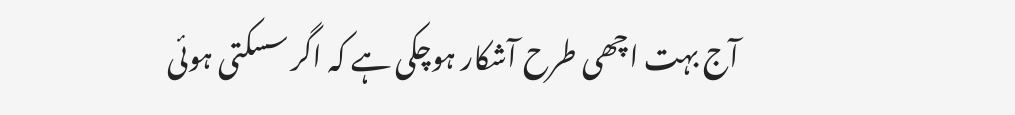آج بہت اچھی طرح آشکار ہوچکی ہے کہ اگر سسکتی ہوئی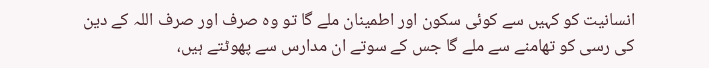انسانیت کو کہیں سے کوئی سکون اور اطمینان ملے گا تو وہ صرف اور صرف اللہ کے دین کی رسی کو تھامنے سے ملے گا جس کے سوتے ان مدارس سے پھوٹتے ہیں،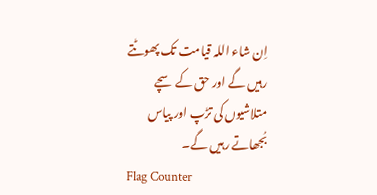اِن شاء اللہ قیامت تک پھوٹتے رہیں گے اور حق کے سچے متلاشیوں کی تڑپ اور پیاس بُجھاتے رہیں گے۔
Flag Counter